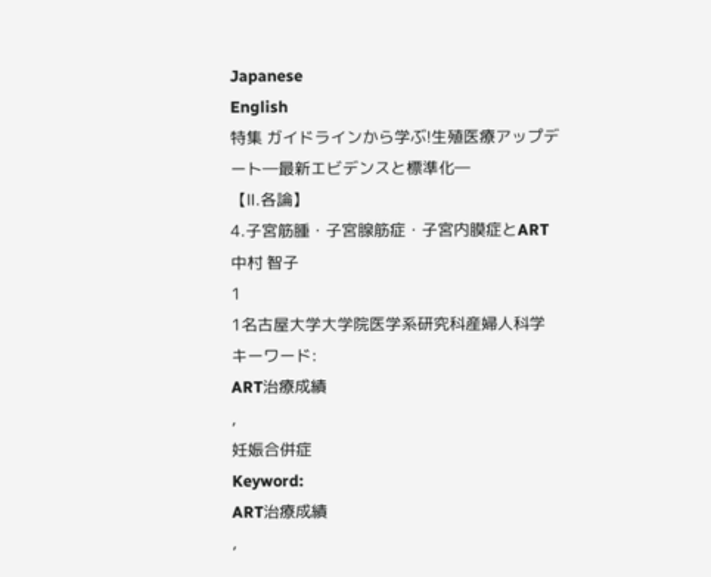Japanese
English
特集 ガイドラインから学ぶ!生殖医療アップデート―最新エビデンスと標準化―
【Ⅱ.各論】
4.子宮筋腫・子宮腺筋症・子宮内膜症とART
中村 智子
1
1名古屋大学大学院医学系研究科産婦人科学
キーワード:
ART治療成績
,
妊娠合併症
Keyword:
ART治療成績
,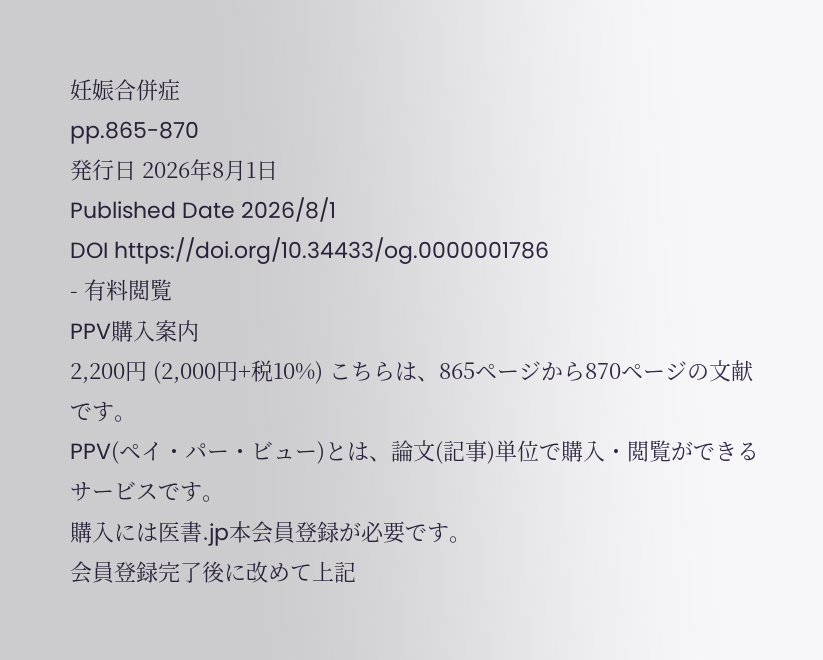妊娠合併症
pp.865-870
発行日 2026年8月1日
Published Date 2026/8/1
DOI https://doi.org/10.34433/og.0000001786
- 有料閲覧
PPV購入案内
2,200円 (2,000円+税10%) こちらは、865ページから870ページの文献です。
PPV(ペイ・パー・ビュー)とは、論文(記事)単位で購入・閲覧ができるサービスです。
購入には医書.jp本会員登録が必要です。
会員登録完了後に改めて上記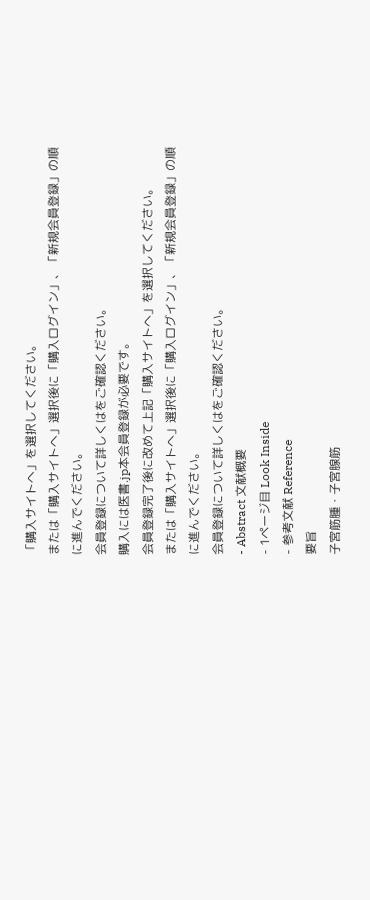「購入サイトへ」を選択してください。
または「購入サイトへ」選択後に「購入ログイン」、「新規会員登録」の順に進んでください。
会員登録について詳しくはをご確認ください。
購入には医書.jp本会員登録が必要です。
会員登録完了後に改めて上記「購入サイトへ」を選択してください。
または「購入サイトへ」選択後に「購入ログイン」、「新規会員登録」の順に進んでください。
会員登録について詳しくはをご確認ください。
- Abstract 文献概要
- 1ページ目 Look Inside
- 参考文献 Reference
要旨
子宮筋腫・子宮腺筋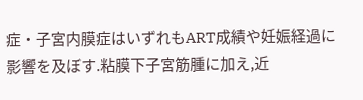症・子宮内膜症はいずれもART成績や妊娠経過に影響を及ぼす.粘膜下子宮筋腫に加え,近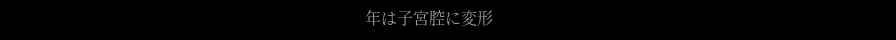年は子宮腔に変形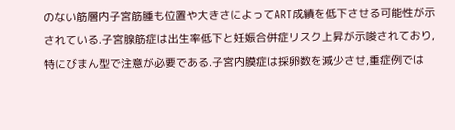のない筋層内子宮筋腫も位置や大きさによってART成績を低下させる可能性が示されている.子宮腺筋症は出生率低下と妊娠合併症リスク上昇が示唆されており,特にびまん型で注意が必要である.子宮内膜症は採卵数を減少させ,重症例では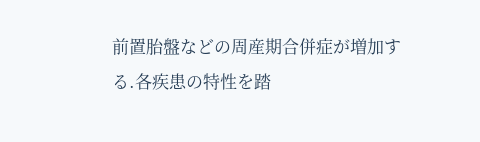前置胎盤などの周産期合併症が増加する.各疾患の特性を踏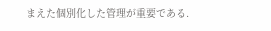まえた個別化した管理が重要である.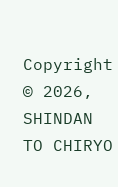Copyright © 2026, SHINDAN TO CHIRYO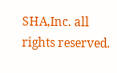SHA,Inc. all rights reserved.